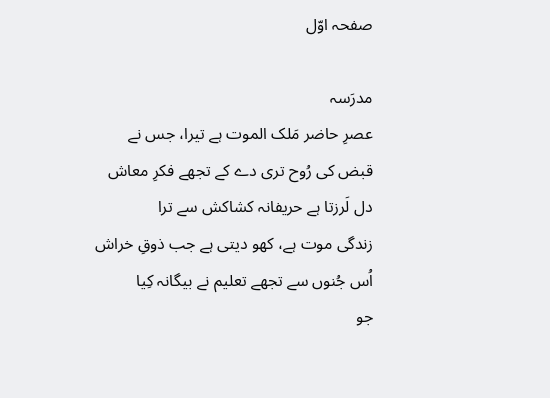صفحہ اوّل

مدرَسہ
عصرِ حاضر مَلک الموت ہے تیرا، جس نے
قبض کی رُوح تری دے کے تجھے فکرِ معاش
دل لَرزتا ہے حریفانہ کشاکش سے ترا
زندگی موت ہے، کھو دیتی ہے جب ذوقِ خراش
اُس جُنوں سے تجھے تعلیم نے بیگانہ کِیا
جو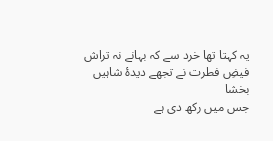یہ کہتا تھا خرد سے کہ بہانے نہ تراش
فیضِ فطرت نے تجھے دیدۂ شاہیں بخشا
جس میں رکھ دی ہے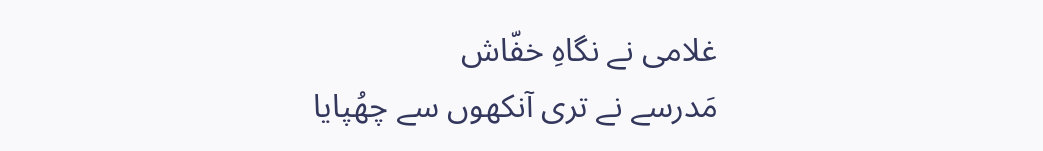غلامی نے نگاہِ خفّاش
مَدرسے نے تری آنکھوں سے چھُپایا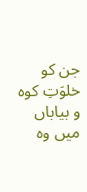جن کو
خلوَتِ کوہ و بیاباں میں وہ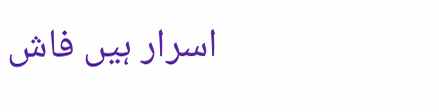اسرار ہیں فاش